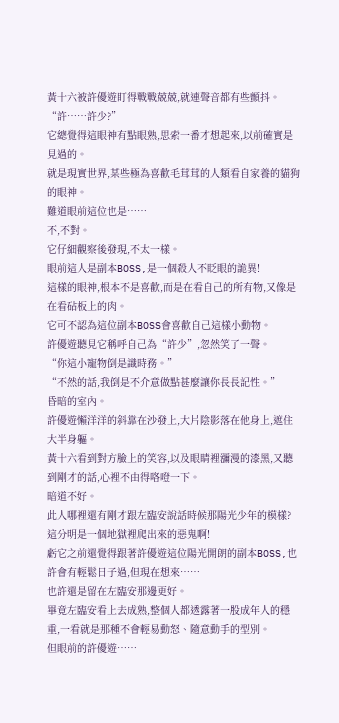黃十六被許優遊盯得戰戰兢兢,就連聲音都有些顫抖。
“許……許少?”
它總覺得這眼神有點眼熟,思索一番才想起來,以前確實是見過的。
就是現實世界,某些極為喜歡毛茸茸的人類看自家養的貓狗的眼神。
難道眼前這位也是……
不,不對。
它仔細觀察後發現,不太一樣。
眼前這人是副本BOSS,是一個殺人不眨眼的詭異!
這樣的眼神,根本不是喜歡,而是在看自己的所有物,又像是在看砧板上的肉。
它可不認為這位副本BOSS會喜歡自己這樣小動物。
許優遊聽見它稱呼自己為“許少”,忽然笑了一聲。
“你這小寵物倒是識時務。”
“不然的話,我倒是不介意做點甚麼讓你長長記性。”
昏暗的室內。
許優遊懶洋洋的斜靠在沙發上,大片陰影落在他身上,遮住大半身軀。
黃十六看到對方臉上的笑容,以及眼睛裡瀰漫的漆黑,又聽到剛才的話,心裡不由得咯噔一下。
暗道不好。
此人哪裡還有剛才跟左臨安說話時候那陽光少年的模樣?
這分明是一個地獄裡爬出來的惡鬼啊!
虧它之前還覺得跟著許優遊這位陽光開朗的副本BOSS,也許會有輕鬆日子過,但現在想來……
也許還是留在左臨安那邊更好。
畢竟左臨安看上去成熟,整個人都透露著一股成年人的穩重,一看就是那種不會輕易動怒、隨意動手的型別。
但眼前的許優遊……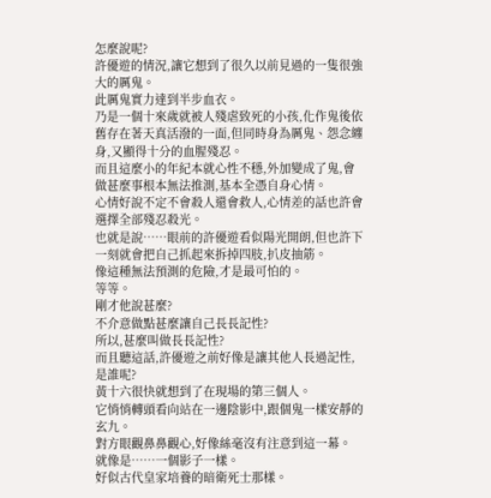怎麼說呢?
許優遊的情況,讓它想到了很久以前見過的一隻很強大的厲鬼。
此厲鬼實力達到半步血衣。
乃是一個十來歲就被人殘虐致死的小孩,化作鬼後依舊存在著天真活潑的一面,但同時身為厲鬼、怨念纏身,又顯得十分的血腥殘忍。
而且這麼小的年紀本就心性不穩,外加變成了鬼,會做甚麼事根本無法推測,基本全憑自身心情。
心情好說不定不會殺人還會救人,心情差的話也許會選擇全部殘忍殺光。
也就是說……眼前的許優遊看似陽光開朗,但也許下一刻就會把自己抓起來拆掉四肢,扒皮抽筋。
像這種無法預測的危險,才是最可怕的。
等等。
剛才他說甚麼?
不介意做點甚麼讓自己長長記性?
所以,甚麼叫做長長記性?
而且聽這話,許優遊之前好像是讓其他人長過記性,是誰呢?
黃十六很快就想到了在現場的第三個人。
它悄悄轉頭看向站在一邊陰影中,跟個鬼一樣安靜的玄九。
對方眼觀鼻鼻觀心,好像絲毫沒有注意到這一幕。
就像是……一個影子一樣。
好似古代皇家培養的暗衛死士那樣。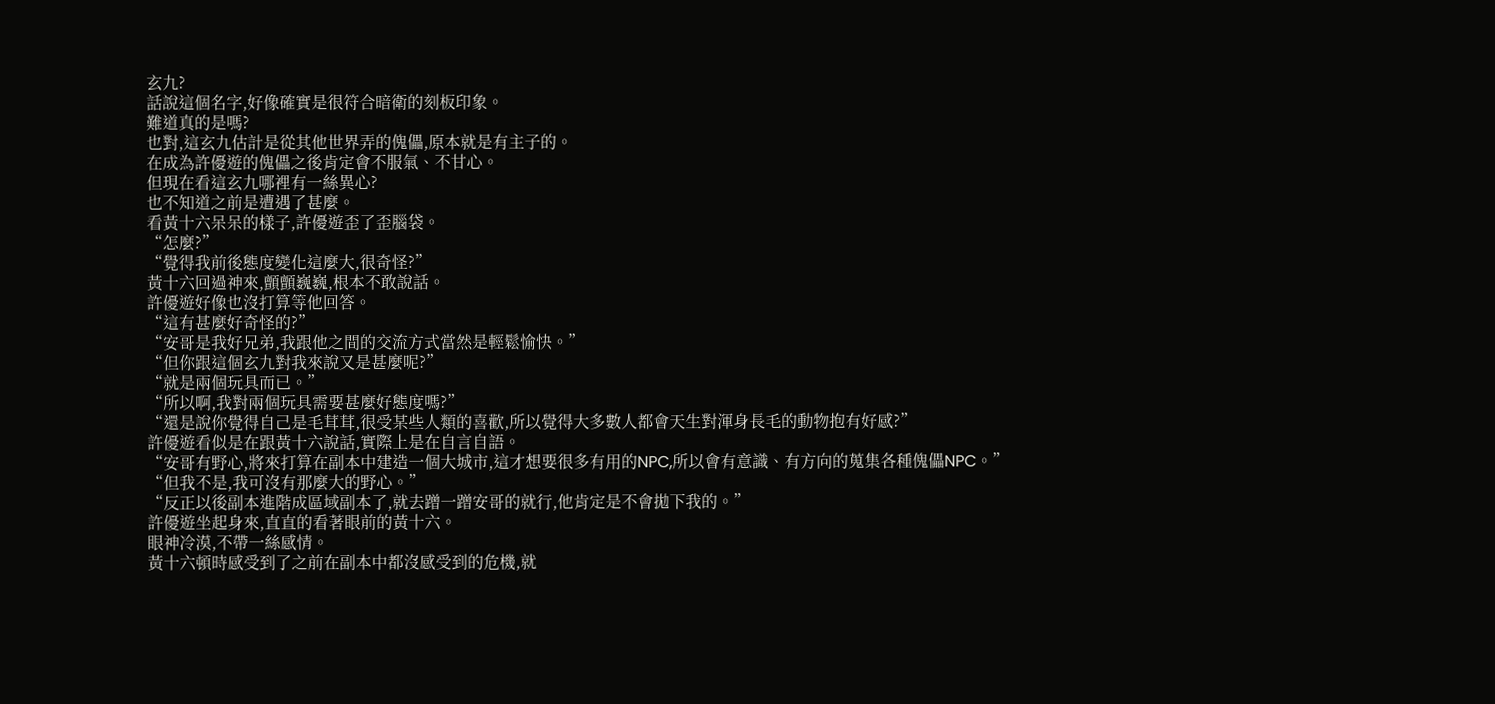玄九?
話說這個名字,好像確實是很符合暗衛的刻板印象。
難道真的是嗎?
也對,這玄九估計是從其他世界弄的傀儡,原本就是有主子的。
在成為許優遊的傀儡之後肯定會不服氣、不甘心。
但現在看這玄九哪裡有一絲異心?
也不知道之前是遭遇了甚麼。
看黃十六呆呆的樣子,許優遊歪了歪腦袋。
“怎麼?”
“覺得我前後態度變化這麼大,很奇怪?”
黃十六回過神來,顫顫巍巍,根本不敢說話。
許優遊好像也沒打算等他回答。
“這有甚麼好奇怪的?”
“安哥是我好兄弟,我跟他之間的交流方式當然是輕鬆愉快。”
“但你跟這個玄九對我來說又是甚麼呢?”
“就是兩個玩具而已。”
“所以啊,我對兩個玩具需要甚麼好態度嗎?”
“還是說你覺得自己是毛茸茸,很受某些人類的喜歡,所以覺得大多數人都會天生對渾身長毛的動物抱有好感?”
許優遊看似是在跟黃十六說話,實際上是在自言自語。
“安哥有野心,將來打算在副本中建造一個大城市,這才想要很多有用的NPC,所以會有意識、有方向的蒐集各種傀儡NPC。”
“但我不是,我可沒有那麼大的野心。”
“反正以後副本進階成區域副本了,就去蹭一蹭安哥的就行,他肯定是不會拋下我的。”
許優遊坐起身來,直直的看著眼前的黃十六。
眼神冷漠,不帶一絲感情。
黃十六頓時感受到了之前在副本中都沒感受到的危機,就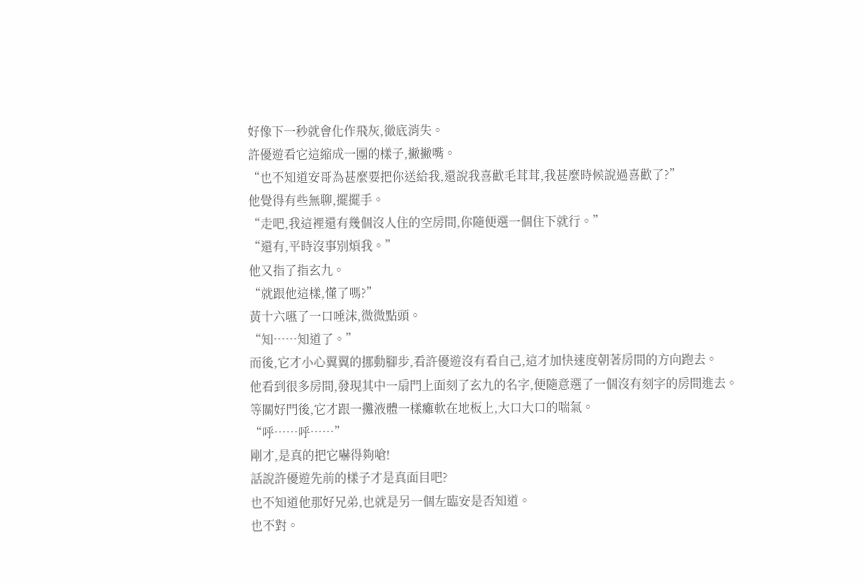好像下一秒就會化作飛灰,徹底消失。
許優遊看它這縮成一團的樣子,撇撇嘴。
“也不知道安哥為甚麼要把你送給我,還說我喜歡毛茸茸,我甚麼時候說過喜歡了?”
他覺得有些無聊,擺擺手。
“走吧,我這裡還有幾個沒人住的空房間,你隨便選一個住下就行。”
“還有,平時沒事別煩我。”
他又指了指玄九。
“就跟他這樣,懂了嗎?”
黃十六嚥了一口唾沫,微微點頭。
“知……知道了。”
而後,它才小心翼翼的挪動腳步,看許優遊沒有看自己,這才加快速度朝著房間的方向跑去。
他看到很多房間,發現其中一扇門上面刻了玄九的名字,便隨意選了一個沒有刻字的房間進去。
等關好門後,它才跟一攤液體一樣癱軟在地板上,大口大口的喘氣。
“呼……呼……”
剛才,是真的把它嚇得夠嗆!
話說許優遊先前的樣子才是真面目吧?
也不知道他那好兄弟,也就是另一個左臨安是否知道。
也不對。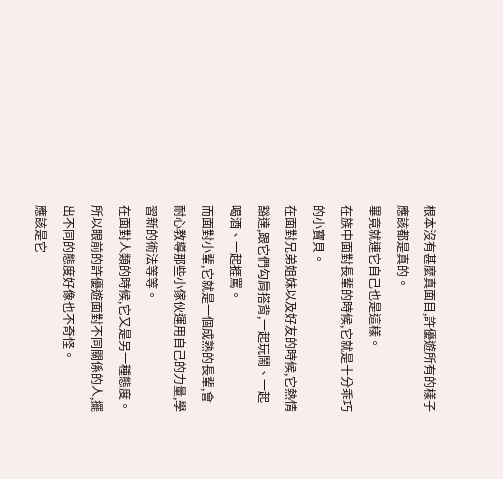根本沒有甚麼真面目,許優遊所有的樣子應該都是真的。
畢竟就連它自己也是這樣。
在族中面對長輩的時候,它就是十分乖巧的小寶貝。
在面對兄弟姐妹以及好友的時候,它熱情豁達,跟它們勾肩搭背,一起玩鬧、一起喝酒、一起捱罵。
而面對小輩,它就是一個成熟的長輩,會耐心教導那些小傢伙運用自己的力量,學習新的術法等等。
在面對人類的時候,它又是另一種態度。
所以眼前的許優遊面對不同關係的人,擺出不同的態度好像也不奇怪。
應該是它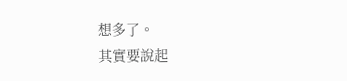想多了。
其實要說起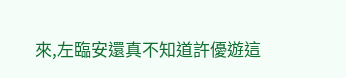來,左臨安還真不知道許優遊這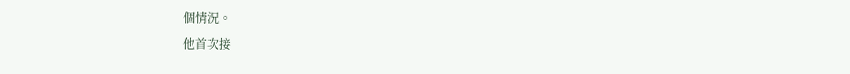個情況。
他首次接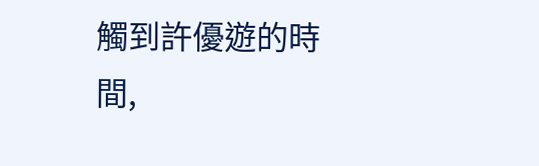觸到許優遊的時間,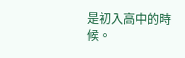是初入高中的時候。